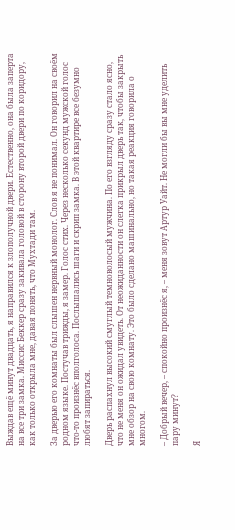Выждав ещё минут двадцать, я направился к злополучной двери. Естественно, она была заперта на все три замка. Миссис Беккер сразу закивала головой в сторону второй двери по коридору, как только открыла мне, давая понять, что Мухтади там.

За дверью его комнаты был слышен нервный монолог. Слов я не понимал. Он говорил на своём родном языке. Постучав трижды, я замер. Голос стих. Через несколько секунд мужской голос что-то произнёс вполголоса. Послышались шаги и скрип замка. В этой квартире все безумно любят запираться.

Дверь распахнул высокий смуглый темноволосый мужчина. По его взгляду сразу стало ясно, что не меня он ожидал увидеть. От неожиданности он слегка прикрыл дверь так, чтобы закрыть мне обзор на свою комнату. Это было сделано машинально, но такая реакция говорила о многом.

– Добрый вечер, – спокойно произнёс я, – меня зовут Артур Уайт. Не могли бы вы мне уделить пару минут?

Я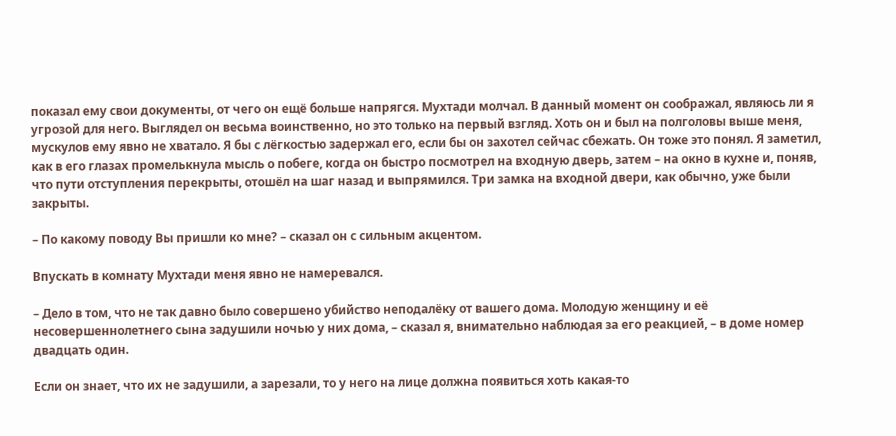показал ему свои документы, от чего он ещё больше напрягся. Мухтади молчал. В данный момент он соображал, являюсь ли я угрозой для него. Выглядел он весьма воинственно, но это только на первый взгляд. Хоть он и был на полголовы выше меня, мускулов ему явно не хватало. Я бы с лёгкостью задержал его, если бы он захотел сейчас сбежать. Он тоже это понял. Я заметил, как в его глазах промелькнула мысль о побеге, когда он быстро посмотрел на входную дверь, затем – на окно в кухне и, поняв, что пути отступления перекрыты, отошёл на шаг назад и выпрямился. Три замка на входной двери, как обычно, уже были закрыты.

– По какому поводу Вы пришли ко мне? – сказал он с сильным акцентом.

Впускать в комнату Мухтади меня явно не намеревался.

– Дело в том, что не так давно было совершено убийство неподалёку от вашего дома. Молодую женщину и её несовершеннолетнего сына задушили ночью у них дома, – сказал я, внимательно наблюдая за его реакцией, – в доме номер двадцать один.

Если он знает, что их не задушили, а зарезали, то у него на лице должна появиться хоть какая-то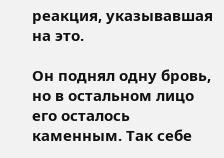реакция, указывавшая на это.

Он поднял одну бровь, но в остальном лицо его осталось каменным. Так себе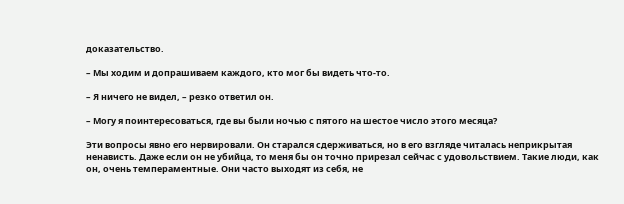доказательство.

– Мы ходим и допрашиваем каждого, кто мог бы видеть что-то.

– Я ничего не видел, – резко ответил он.

– Могу я поинтересоваться, где вы были ночью с пятого на шестое число этого месяца?

Эти вопросы явно его нервировали. Он старался сдерживаться, но в его взгляде читалась неприкрытая ненависть. Даже если он не убийца, то меня бы он точно прирезал сейчас с удовольствием. Такие люди, как он, очень темпераментные. Они часто выходят из себя, не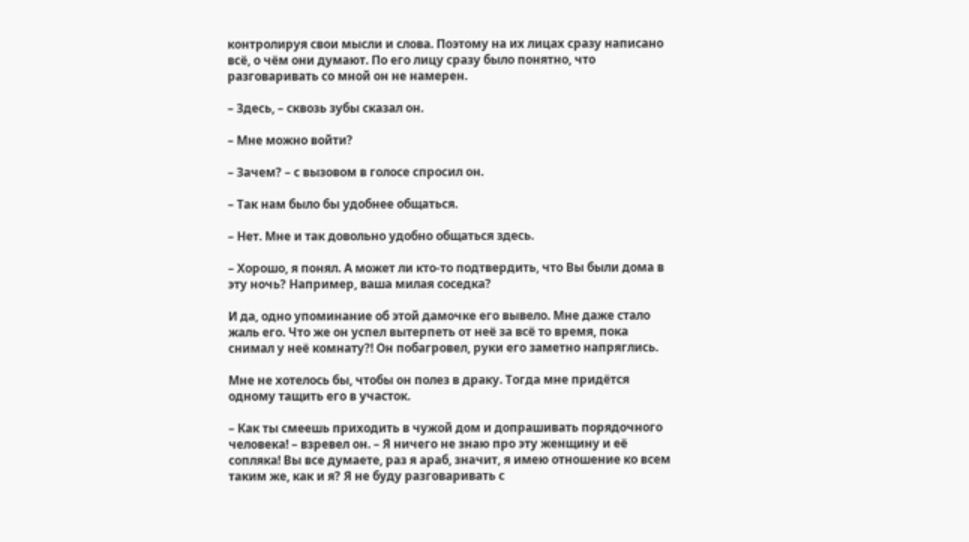контролируя свои мысли и слова. Поэтому на их лицах сразу написано всё, о чём они думают. По его лицу сразу было понятно, что разговаривать со мной он не намерен.

– Здесь, – сквозь зубы сказал он.

– Мне можно войти?

– Зачем? – с вызовом в голосе спросил он.

– Так нам было бы удобнее общаться.

– Нет. Мне и так довольно удобно общаться здесь.

– Хорошо, я понял. А может ли кто-то подтвердить, что Вы были дома в эту ночь? Например, ваша милая соседка?

И да, одно упоминание об этой дамочке его вывело. Мне даже стало жаль его. Что же он успел вытерпеть от неё за всё то время, пока снимал у неё комнату?! Он побагровел, руки его заметно напряглись.

Мне не хотелось бы, чтобы он полез в драку. Тогда мне придётся одному тащить его в участок.

– Как ты смеешь приходить в чужой дом и допрашивать порядочного человека! – взревел он. – Я ничего не знаю про эту женщину и её сопляка! Вы все думаете, раз я араб, значит, я имею отношение ко всем таким же, как и я? Я не буду разговаривать с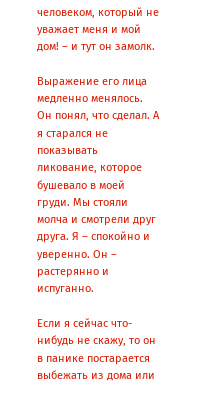человеком, который не уважает меня и мой дом! – и тут он замолк.

Выражение его лица медленно менялось. Он понял, что сделал. А я старался не показывать ликование, которое бушевало в моей груди. Мы стояли молча и смотрели друг друга. Я – спокойно и уверенно. Он – растерянно и испуганно.

Если я сейчас что-нибудь не скажу, то он в панике постарается выбежать из дома или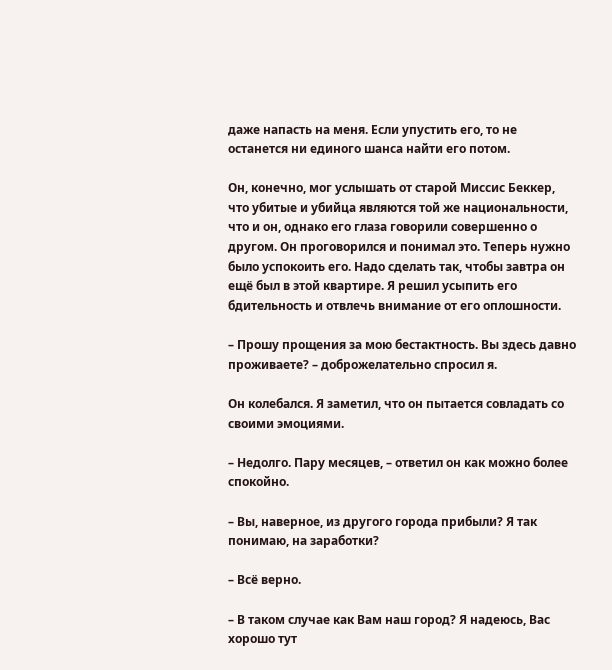даже напасть на меня. Если упустить его, то не останется ни единого шанса найти его потом.

Он, конечно, мог услышать от старой Миссис Беккер, что убитые и убийца являются той же национальности, что и он, однако его глаза говорили совершенно о другом. Он проговорился и понимал это. Теперь нужно было успокоить его. Надо сделать так, чтобы завтра он ещё был в этой квартире. Я решил усыпить его бдительность и отвлечь внимание от его оплошности.

– Прошу прощения за мою бестактность. Вы здесь давно проживаете? – доброжелательно спросил я.

Он колебался. Я заметил, что он пытается совладать со своими эмоциями.

– Недолго. Пару месяцев, – ответил он как можно более спокойно.

– Вы, наверное, из другого города прибыли? Я так понимаю, на заработки?

– Всё верно.

– В таком случае как Вам наш город? Я надеюсь, Вас хорошо тут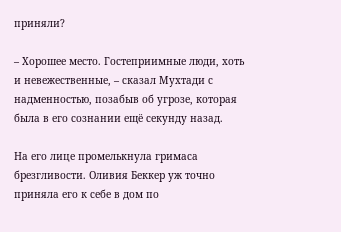приняли?

– Хорошее место. Гостеприимные люди, хоть и невежественные, – сказал Мухтади с надменностью, позабыв об угрозе, которая была в его сознании ещё секунду назад.

На его лице промелькнула гримаса брезгливости. Оливия Беккер уж точно приняла его к себе в дом по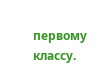первому классу.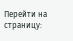Перейти на страницу: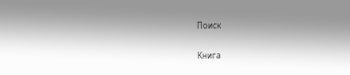Поиск

Книга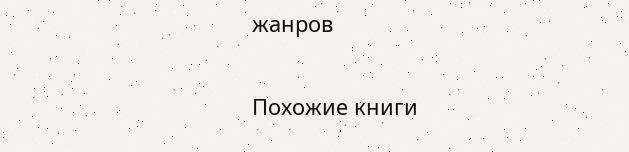жанров

Похожие книги